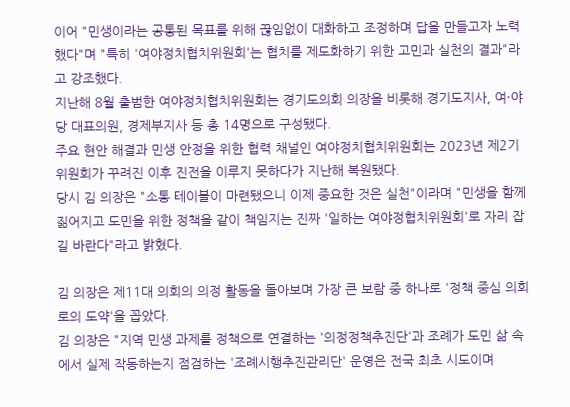이어 "민생이라는 공통된 목표를 위해 끊임없이 대화하고 조정하며 답을 만들고자 노력했다"며 "특히 '여야정치협치위원회'는 협치를 제도화하기 위한 고민과 실천의 결과"라고 강조했다.
지난해 8월 출범한 여야정치협치위원회는 경기도의회 의장을 비롯해 경기도지사, 여·야당 대표의원, 경제부지사 등 총 14명으로 구성됐다.
주요 현안 해결과 민생 안정을 위한 협력 채널인 여야정치협치위원회는 2023년 제2기 위원회가 꾸려진 이후 진전을 이루지 못하다가 지난해 복원됐다.
당시 김 의장은 "소통 테이블이 마련됐으니 이제 중요한 것은 실천"이라며 "민생을 함께 짊어지고 도민을 위한 정책을 같이 책임지는 진짜 '일하는 여야정협치위원회'로 자리 잡길 바란다"라고 밝혔다.

김 의장은 제11대 의회의 의정 활동을 돌아보며 가장 큰 보람 중 하나로 '정책 중심 의회로의 도약'을 꼽았다.
김 의장은 "지역 민생 과제를 정책으로 연결하는 '의정정책추진단'과 조례가 도민 삶 속에서 실제 작동하는지 점검하는 '조례시행추진관리단' 운영은 전국 최초 시도이며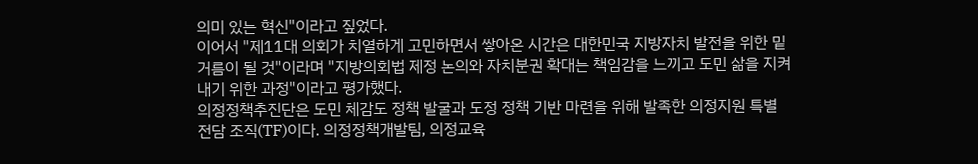의미 있는 혁신"이라고 짚었다.
이어서 "제11대 의회가 치열하게 고민하면서 쌓아온 시간은 대한민국 지방자치 발전을 위한 밑거름이 될 것"이라며 "지방의회법 제정 논의와 자치분권 확대는 책임감을 느끼고 도민 삶을 지켜내기 위한 과정"이라고 평가했다.
의정정책추진단은 도민 체감도 정책 발굴과 도정 정책 기반 마련을 위해 발족한 의정지원 특별 전담 조직(TF)이다. 의정정책개발팀, 의정교육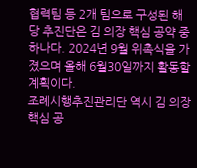협력팀 등 2개 팀으로 구성된 해당 추진단은 김 의장 핵심 공약 중 하나다. 2024년 9월 위촉식을 가졌으며 올해 6월30일까지 활동할 계획이다.
조례시행추진관리단 역시 김 의장 핵심 공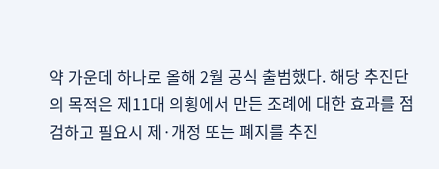약 가운데 하나로 올해 2월 공식 출범했다. 해당 추진단의 목적은 제11대 의횡에서 만든 조례에 대한 효과를 점검하고 필요시 제·개정 또는 폐지를 추진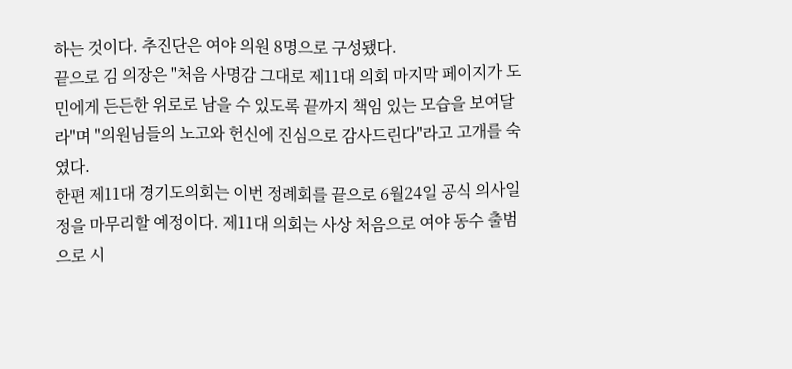하는 것이다. 추진단은 여야 의원 8명으로 구성됐다.
끝으로 김 의장은 "처음 사명감 그대로 제11대 의회 마지막 페이지가 도민에게 든든한 위로로 남을 수 있도록 끝까지 책임 있는 모습을 보여달라"며 "의원님들의 노고와 헌신에 진심으로 감사드린다"라고 고개를 숙였다.
한편 제11대 경기도의회는 이번 정례회를 끝으로 6월24일 공식 의사일정을 마무리할 예정이다. 제11대 의회는 사상 처음으로 여야 동수 출범으로 시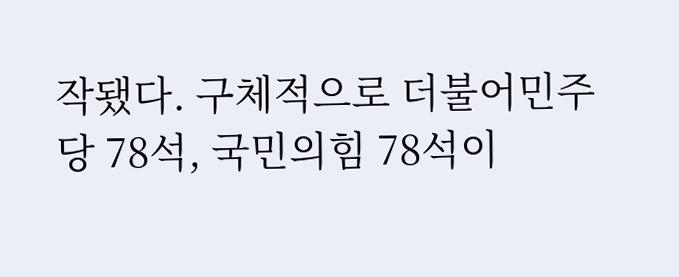작됐다. 구체적으로 더불어민주당 78석, 국민의힘 78석이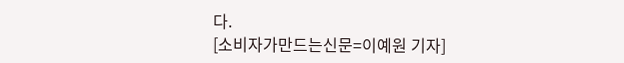다.
[소비자가만드는신문=이예원 기자]